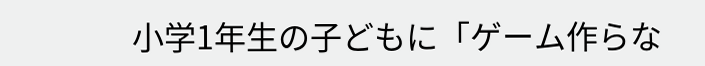小学1年生の子どもに「ゲーム作らな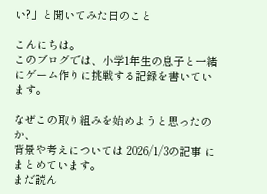い?」と聞いてみた日のこと

こんにちは。
このブログでは、小学1年生の息子と一緒にゲーム作りに挑戦する記録を書いています。

なぜこの取り組みを始めようと思ったのか、
背景や考えについては 2026/1/3の記事 にまとめています。
まだ読ん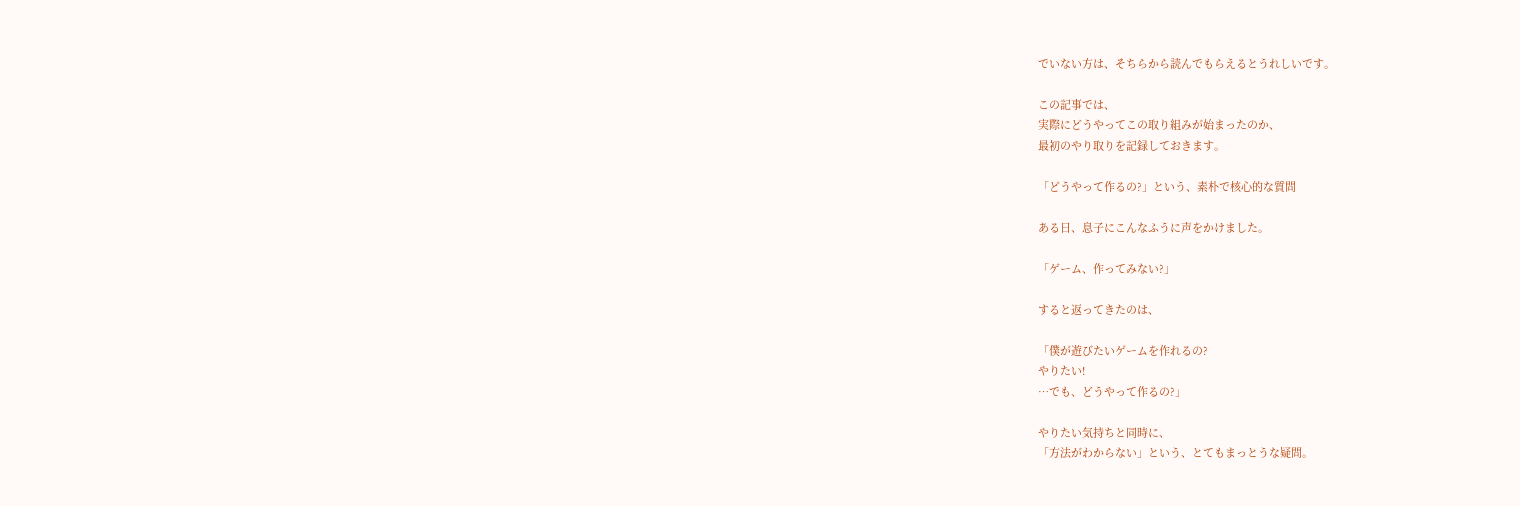でいない方は、そちらから読んでもらえるとうれしいです。

この記事では、
実際にどうやってこの取り組みが始まったのか、
最初のやり取りを記録しておきます。

「どうやって作るの?」という、素朴で核心的な質問

ある日、息子にこんなふうに声をかけました。

「ゲーム、作ってみない?」

すると返ってきたのは、

「僕が遊びたいゲームを作れるの?
やりたい!
…でも、どうやって作るの?」

やりたい気持ちと同時に、
「方法がわからない」という、とてもまっとうな疑問。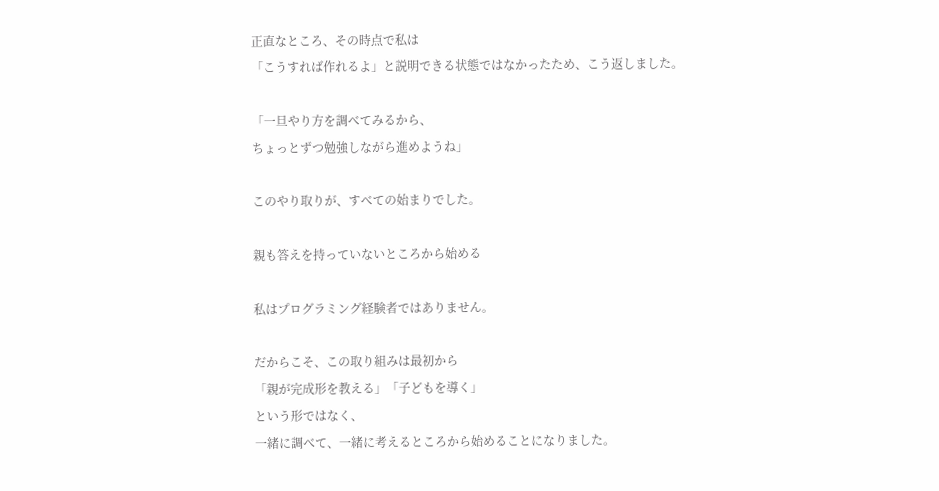正直なところ、その時点で私は
「こうすれば作れるよ」と説明できる状態ではなかったため、こう返しました。

「一旦やり方を調べてみるから、
ちょっとずつ勉強しながら進めようね」

このやり取りが、すべての始まりでした。

親も答えを持っていないところから始める

私はプログラミング経験者ではありません。

だからこそ、この取り組みは最初から
「親が完成形を教える」「子どもを導く」
という形ではなく、
一緒に調べて、一緒に考えるところから始めることになりました。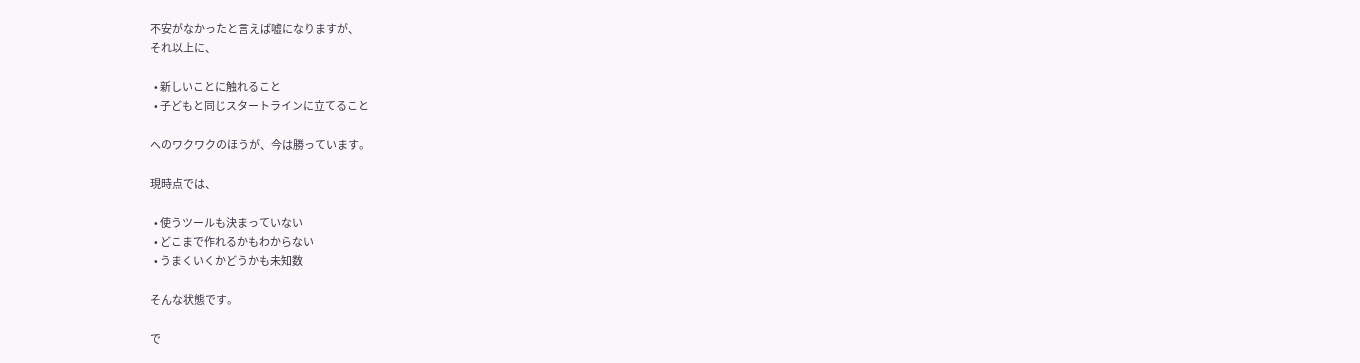不安がなかったと言えば嘘になりますが、
それ以上に、

  • 新しいことに触れること
  • 子どもと同じスタートラインに立てること

へのワクワクのほうが、今は勝っています。

現時点では、

  • 使うツールも決まっていない
  • どこまで作れるかもわからない
  • うまくいくかどうかも未知数

そんな状態です。

で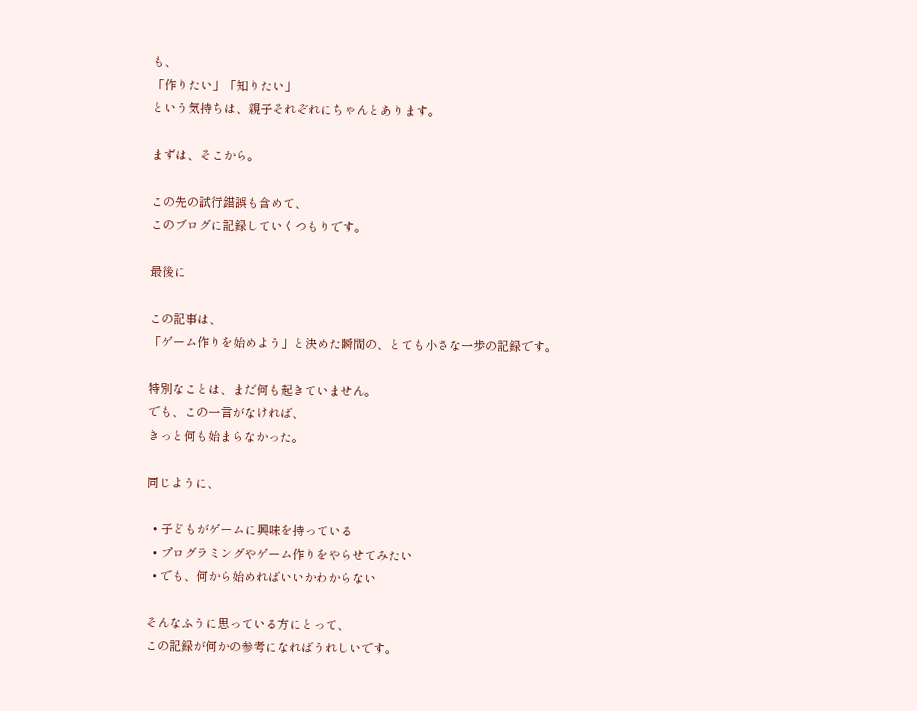も、
「作りたい」「知りたい」
という気持ちは、親子それぞれにちゃんとあります。

まずは、そこから。

この先の試行錯誤も含めて、
このブログに記録していくつもりです。

最後に

この記事は、
「ゲーム作りを始めよう」と決めた瞬間の、とても小さな一歩の記録です。

特別なことは、まだ何も起きていません。
でも、この一言がなければ、
きっと何も始まらなかった。

同じように、

  • 子どもがゲームに興味を持っている
  • プログラミングやゲーム作りをやらせてみたい
  • でも、何から始めればいいかわからない

そんなふうに思っている方にとって、
この記録が何かの参考になればうれしいです。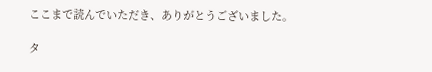ここまで読んでいただき、ありがとうございました。

タ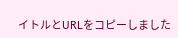イトルとURLをコピーしました